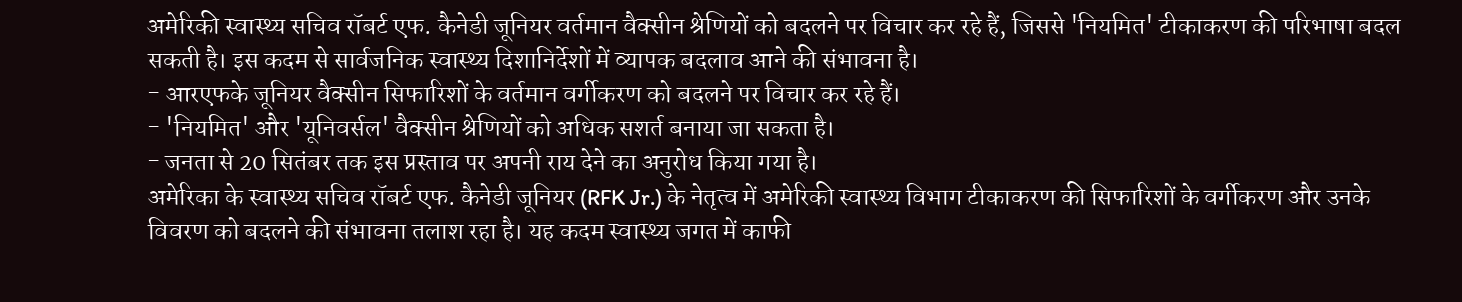अमेरिकी स्वास्थ्य सचिव रॉबर्ट एफ. कैनेडी जूनियर वर्तमान वैक्सीन श्रेणियों को बदलने पर विचार कर रहे हैं, जिससे 'नियमित' टीकाकरण की परिभाषा बदल सकती है। इस कदम से सार्वजनिक स्वास्थ्य दिशानिर्देशों में व्यापक बदलाव आने की संभावना है।
- आरएफके जूनियर वैक्सीन सिफारिशों के वर्तमान वर्गीकरण को बदलने पर विचार कर रहे हैं।
- 'नियमित' और 'यूनिवर्सल' वैक्सीन श्रेणियों को अधिक सशर्त बनाया जा सकता है।
- जनता से 20 सितंबर तक इस प्रस्ताव पर अपनी राय देने का अनुरोध किया गया है।
अमेरिका के स्वास्थ्य सचिव रॉबर्ट एफ. कैनेडी जूनियर (RFK Jr.) के नेतृत्व में अमेरिकी स्वास्थ्य विभाग टीकाकरण की सिफारिशों के वर्गीकरण और उनके विवरण को बदलने की संभावना तलाश रहा है। यह कदम स्वास्थ्य जगत में काफी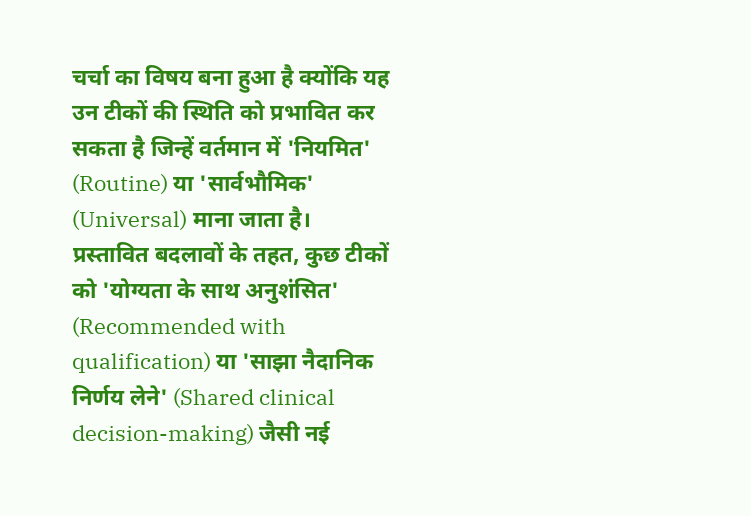चर्चा का विषय बना हुआ है क्योंकि यह उन टीकों की स्थिति को प्रभावित कर सकता है जिन्हें वर्तमान में 'नियमित' (Routine) या 'सार्वभौमिक' (Universal) माना जाता है।
प्रस्तावित बदलावों के तहत, कुछ टीकों को 'योग्यता के साथ अनुशंसित' (Recommended with qualification) या 'साझा नैदानिक निर्णय लेने' (Shared clinical decision-making) जैसी नई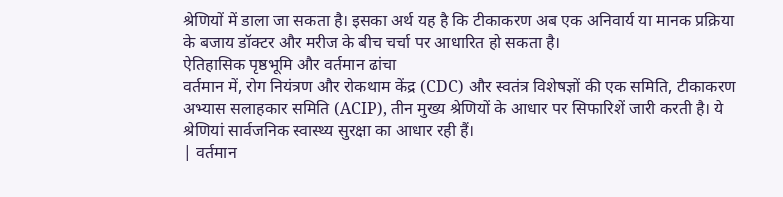श्रेणियों में डाला जा सकता है। इसका अर्थ यह है कि टीकाकरण अब एक अनिवार्य या मानक प्रक्रिया के बजाय डॉक्टर और मरीज के बीच चर्चा पर आधारित हो सकता है।
ऐतिहासिक पृष्ठभूमि और वर्तमान ढांचा
वर्तमान में, रोग नियंत्रण और रोकथाम केंद्र (CDC) और स्वतंत्र विशेषज्ञों की एक समिति, टीकाकरण अभ्यास सलाहकार समिति (ACIP), तीन मुख्य श्रेणियों के आधार पर सिफारिशें जारी करती है। ये श्रेणियां सार्वजनिक स्वास्थ्य सुरक्षा का आधार रही हैं।
| वर्तमान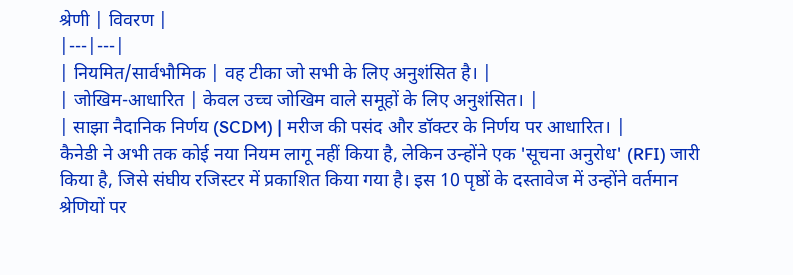श्रेणी | विवरण |
|---|---|
| नियमित/सार्वभौमिक | वह टीका जो सभी के लिए अनुशंसित है। |
| जोखिम-आधारित | केवल उच्च जोखिम वाले समूहों के लिए अनुशंसित। |
| साझा नैदानिक निर्णय (SCDM) | मरीज की पसंद और डॉक्टर के निर्णय पर आधारित। |
कैनेडी ने अभी तक कोई नया नियम लागू नहीं किया है, लेकिन उन्होंने एक 'सूचना अनुरोध' (RFI) जारी किया है, जिसे संघीय रजिस्टर में प्रकाशित किया गया है। इस 10 पृष्ठों के दस्तावेज में उन्होंने वर्तमान श्रेणियों पर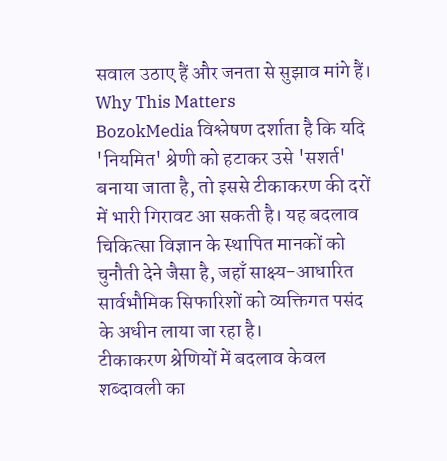सवाल उठाए हैं और जनता से सुझाव मांगे हैं।
Why This Matters
BozokMedia विश्लेषण दर्शाता है कि यदि 'नियमित' श्रेणी को हटाकर उसे 'सशर्त' बनाया जाता है, तो इससे टीकाकरण की दरों में भारी गिरावट आ सकती है। यह बदलाव चिकित्सा विज्ञान के स्थापित मानकों को चुनौती देने जैसा है, जहाँ साक्ष्य-आधारित सार्वभौमिक सिफारिशों को व्यक्तिगत पसंद के अधीन लाया जा रहा है।
टीकाकरण श्रेणियों में बदलाव केवल शब्दावली का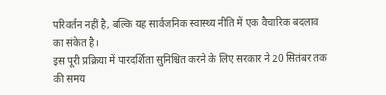परिवर्तन नहीं है, बल्कि यह सार्वजनिक स्वास्थ्य नीति में एक वैचारिक बदलाव का संकेत है।
इस पूरी प्रक्रिया में पारदर्शिता सुनिश्चित करने के लिए सरकार ने 20 सितंबर तक की समय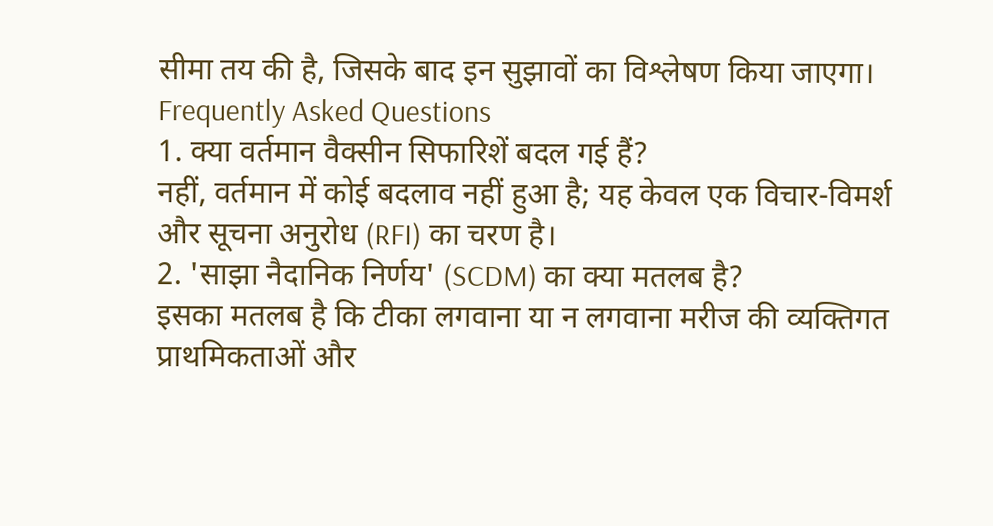सीमा तय की है, जिसके बाद इन सुझावों का विश्लेषण किया जाएगा।
Frequently Asked Questions
1. क्या वर्तमान वैक्सीन सिफारिशें बदल गई हैं?
नहीं, वर्तमान में कोई बदलाव नहीं हुआ है; यह केवल एक विचार-विमर्श और सूचना अनुरोध (RFI) का चरण है।
2. 'साझा नैदानिक निर्णय' (SCDM) का क्या मतलब है?
इसका मतलब है कि टीका लगवाना या न लगवाना मरीज की व्यक्तिगत प्राथमिकताओं और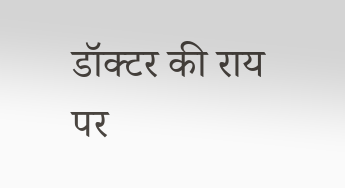डॉक्टर की राय पर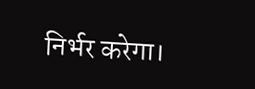निर्भर करेगा।